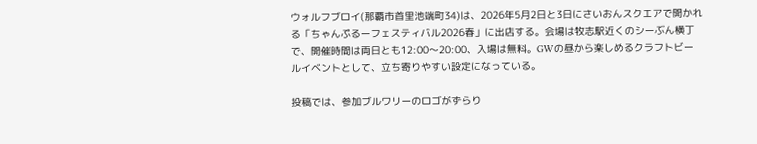ウォルフブロイ(那覇市首里池端町34)は、2026年5月2日と3日にさいおんスクエアで開かれる「ちゃんぷるーフェスティバル2026春」に出店する。会場は牧志駅近くのシーぶん横丁で、開催時間は両日とも12:00〜20:00、入場は無料。GWの昼から楽しめるクラフトビールイベントとして、立ち寄りやすい設定になっている。

投稿では、参加ブルワリーのロゴがずらり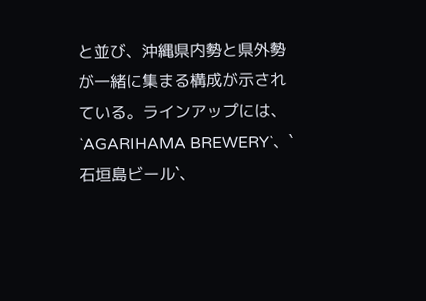と並び、沖縄県内勢と県外勢が一緒に集まる構成が示されている。ラインアップには、`AGARIHAMA BREWERY`、`石垣島ビール`、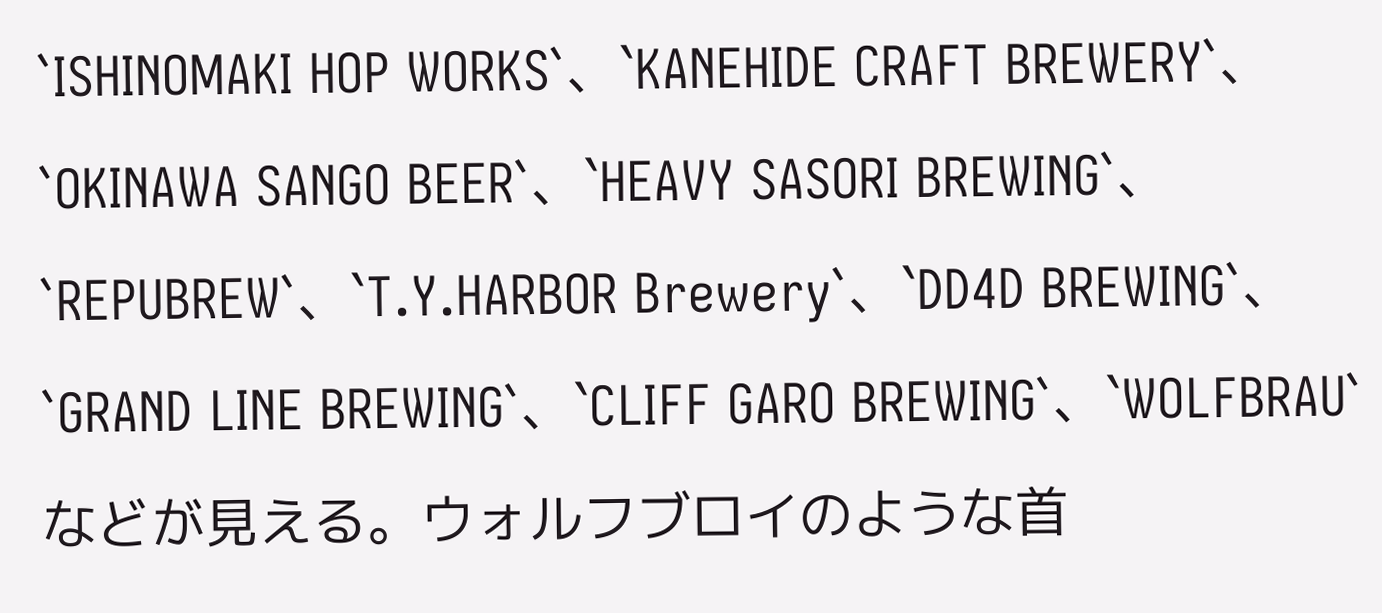`ISHINOMAKI HOP WORKS`、`KANEHIDE CRAFT BREWERY`、`OKINAWA SANGO BEER`、`HEAVY SASORI BREWING`、`REPUBREW`、`T.Y.HARBOR Brewery`、`DD4D BREWING`、`GRAND LINE BREWING`、`CLIFF GARO BREWING`、`WOLFBRAU` などが見える。ウォルフブロイのような首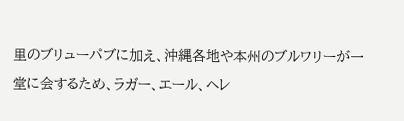里のブリューパブに加え、沖縄各地や本州のブルワリーが一堂に会するため、ラガー、エール、ヘレ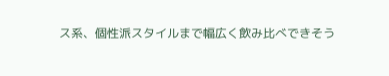ス系、個性派スタイルまで幅広く飲み比べできそう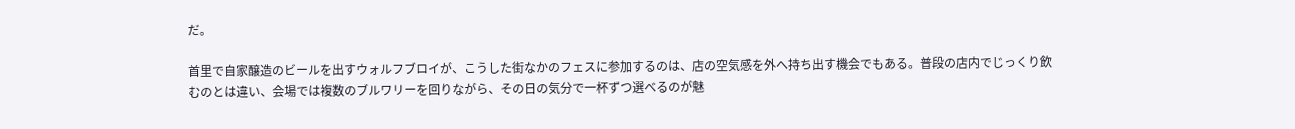だ。

首里で自家醸造のビールを出すウォルフブロイが、こうした街なかのフェスに参加するのは、店の空気感を外へ持ち出す機会でもある。普段の店内でじっくり飲むのとは違い、会場では複数のブルワリーを回りながら、その日の気分で一杯ずつ選べるのが魅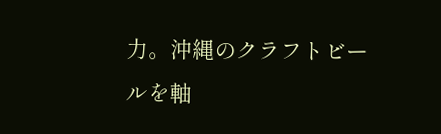力。沖縄のクラフトビールを軸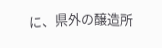に、県外の醸造所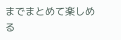までまとめて楽しめる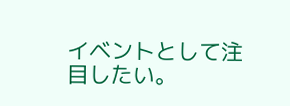イベントとして注目したい。